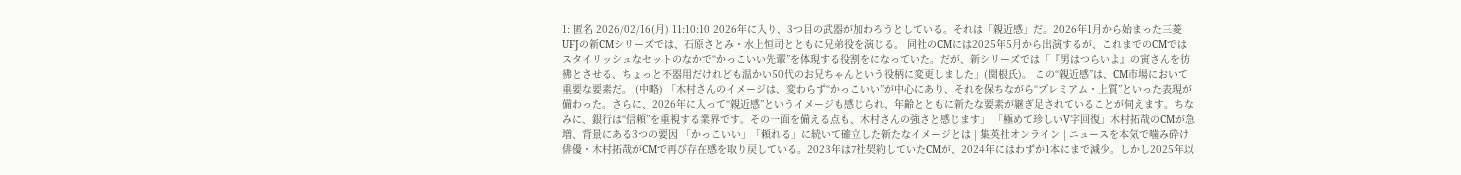1: 匿名 2026/02/16(月) 11:10:10 2026年に入り、3つ目の武器が加わろうとしている。それは「親近感」だ。2026年1月から始まった三菱UFJの新CMシリーズでは、石原さとみ・水上恒司とともに兄弟役を演じる。 同社のCMには2025年5月から出演するが、これまでのCMではスタイリッシュなセットのなかで“かっこいい先輩”を体現する役割をになっていた。だが、新シリーズでは「『男はつらいよ』の寅さんを彷彿とさせる、ちょっと不器用だけれども温かい50代のお兄ちゃんという役柄に変更しました」(関根氏)。 この“親近感”は、CM市場において重要な要素だ。 (中略) 「木村さんのイメージは、変わらず“かっこいい”が中心にあり、それを保ちながら“プレミアム・上質”といった表現が備わった。さらに、2026年に入って“親近感”というイメージも感じられ、年齢とともに新たな要素が継ぎ足されていることが伺えます。ちなみに、銀行は“信頼”を重視する業界です。その一面を備える点も、木村さんの強さと感じます」 「極めて珍しいV字回復」木村拓哉のCMが急増、背景にある3つの要因 「かっこいい」「頼れる」に続いて確立した新たなイメージとは | 集英社オンライン | ニュースを本気で噛み砕け俳優・木村拓哉がCMで再び存在感を取り戻している。2023年は7社契約していたCMが、2024年にはわずか1本にまで減少。しかし2025年以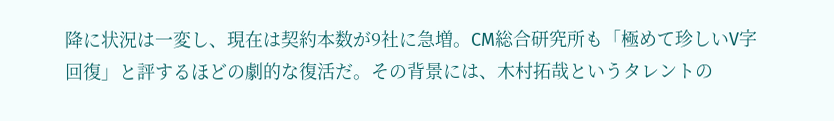降に状況は一変し、現在は契約本数が9社に急増。CM総合研究所も「極めて珍しいV字回復」と評するほどの劇的な復活だ。その背景には、木村拓哉というタレントの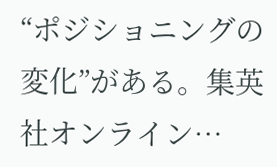“ポジショニングの変化”がある。集英社オンライン…